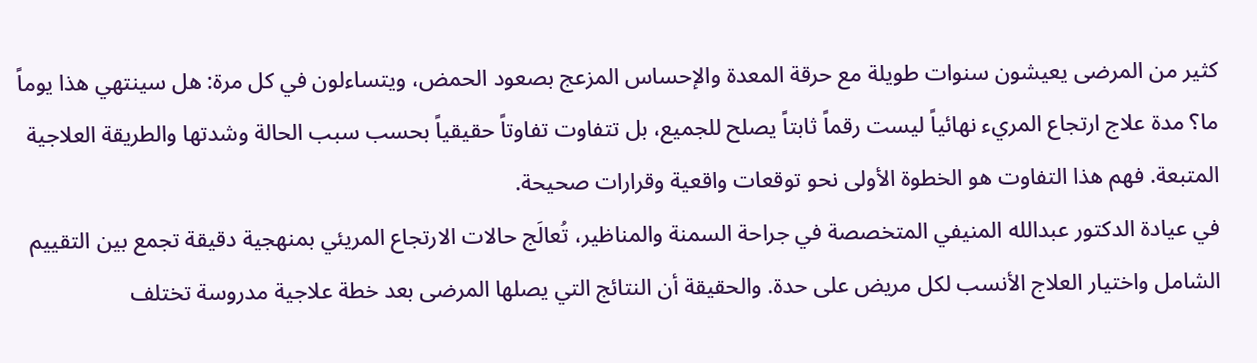كثير من المرضى يعيشون سنوات طويلة مع حرقة المعدة والإحساس المزعج بصعود الحمض، ويتساءلون في كل مرة: هل سينتهي هذا يوماً ما؟ مدة علاج ارتجاع المريء نهائياً ليست رقماً ثابتاً يصلح للجميع، بل تتفاوت تفاوتاً حقيقياً بحسب سبب الحالة وشدتها والطريقة العلاجية المتبعة. فهم هذا التفاوت هو الخطوة الأولى نحو توقعات واقعية وقرارات صحيحة.
في عيادة الدكتور عبدالله المنيفي المتخصصة في جراحة السمنة والمناظير، تُعالَج حالات الارتجاع المريئي بمنهجية دقيقة تجمع بين التقييم الشامل واختيار العلاج الأنسب لكل مريض على حدة. والحقيقة أن النتائج التي يصلها المرضى بعد خطة علاجية مدروسة تختلف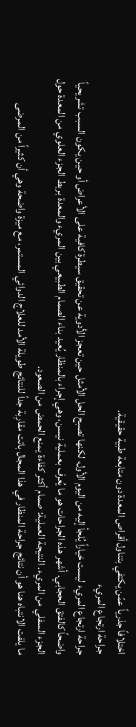اختلافاً جذرياً عمّن يكتفي بتناول أقراص المعدة دون متابعة طبية حقيقية.
جراحة ارتجاع المريء
جراحة ارتجاع المريء ليست خياراً يُلجأ إليه من اليوم الأول، لكنها تصبح الحل الأمثل حين تعجز الأدوية عن تحقيق سيطرة كافية على الأعراض أو حين يكون السبب تشريحياً واضحاً كالفتق الحجابي. أشهر هذه الجراحات هو ما يُعرف بعملية نيسن، وهي إجراء بالمنظار يُعيد بناء الصمام الطبيعي بين المريء والمعدة بربط الجزء العلوي من المعدة حول الجزء السفلي من المريء. النتيجة العملية: صمام أكثر كفاءة يمنع الحمض من الصعود.
ما يلفت الانتباه هنا هو أن نتائج جراحة المنظار في هذا المجال باتت مقارِبة جداً للنتائج طويلة الأمد للعلاج الدوائي المستمر، مع ميزة واضحة وهي أن كثيراً من المرضى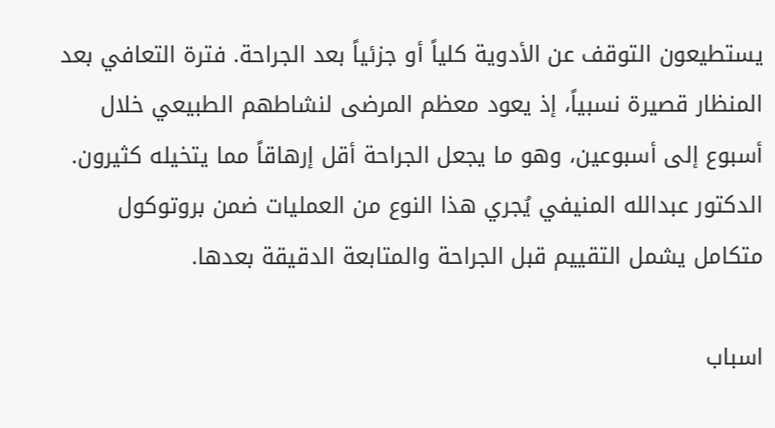يستطيعون التوقف عن الأدوية كلياً أو جزئياً بعد الجراحة. فترة التعافي بعد المنظار قصيرة نسبياً، إذ يعود معظم المرضى لنشاطهم الطبيعي خلال أسبوع إلى أسبوعين، وهو ما يجعل الجراحة أقل إرهاقاً مما يتخيله كثيرون. الدكتور عبدالله المنيفي يُجري هذا النوع من العمليات ضمن بروتوكول متكامل يشمل التقييم قبل الجراحة والمتابعة الدقيقة بعدها.

اسباب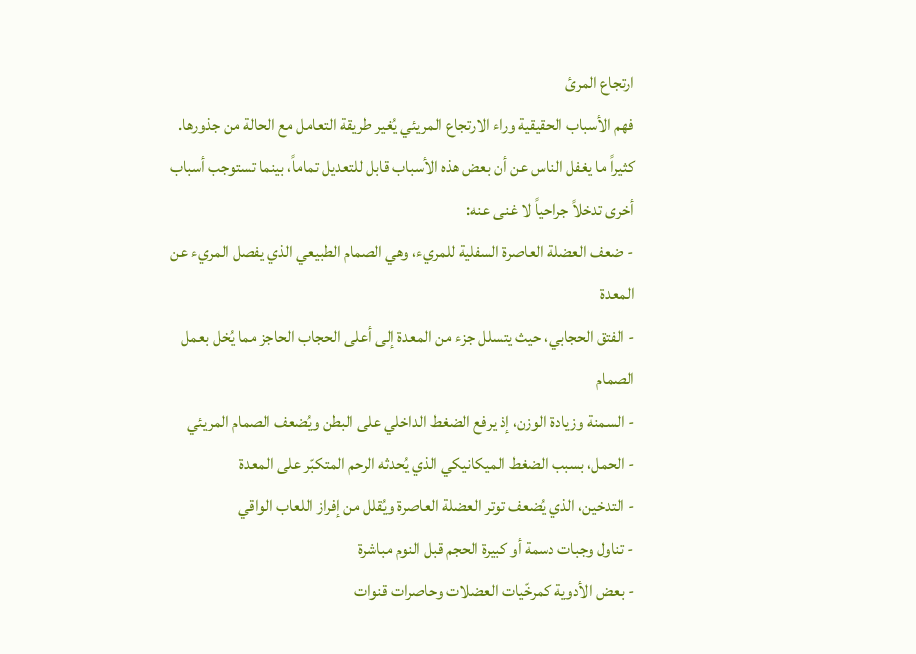ارتجاع المرئ
فهم الأسباب الحقيقية وراء الارتجاع المريئي يُغير طريقة التعامل مع الحالة من جذورها. كثيراً ما يغفل الناس عن أن بعض هذه الأسباب قابل للتعديل تماماً، بينما تستوجب أسباب أخرى تدخلاً جراحياً لا غنى عنه:
- ضعف العضلة العاصرة السفلية للمريء، وهي الصمام الطبيعي الذي يفصل المريء عن المعدة
- الفتق الحجابي، حيث يتسلل جزء من المعدة إلى أعلى الحجاب الحاجز مما يُخل بعمل الصمام
- السمنة وزيادة الوزن، إذ يرفع الضغط الداخلي على البطن ويُضعف الصمام المريئي
- الحمل، بسبب الضغط الميكانيكي الذي يُحدثه الرحم المتكبّر على المعدة
- التدخين، الذي يُضعف توتر العضلة العاصرة ويُقلل من إفراز اللعاب الواقي
- تناول وجبات دسمة أو كبيرة الحجم قبل النوم مباشرة
- بعض الأدوية كمرخّيات العضلات وحاصرات قنوات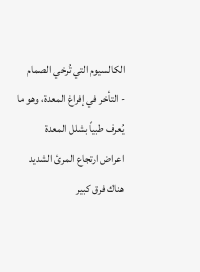الكالسيوم التي تُرخي الصمام
- التأخر في إفراغ المعدة، وهو ما يُعرف طبياً بشلل المعدة
اعراض ارتجاع المرئ الشديد
هناك فرق كبير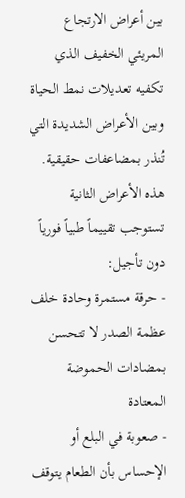بين أعراض الارتجاع المريئي الخفيف الذي تكفيه تعديلات نمط الحياة وبين الأعراض الشديدة التي تُنذر بمضاعفات حقيقية. هذه الأعراض الثانية تستوجب تقييماً طبياً فورياً دون تأجيل:
- حرقة مستمرة وحادة خلف عظمة الصدر لا تتحسن بمضادات الحموضة المعتادة
- صعوبة في البلع أو الإحساس بأن الطعام يتوقف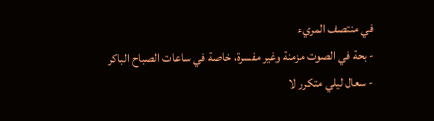في منتصف المريء
- بحة في الصوت مزمنة وغير مفسرة، خاصة في ساعات الصباح الباكر
- سعال ليلي متكرر لا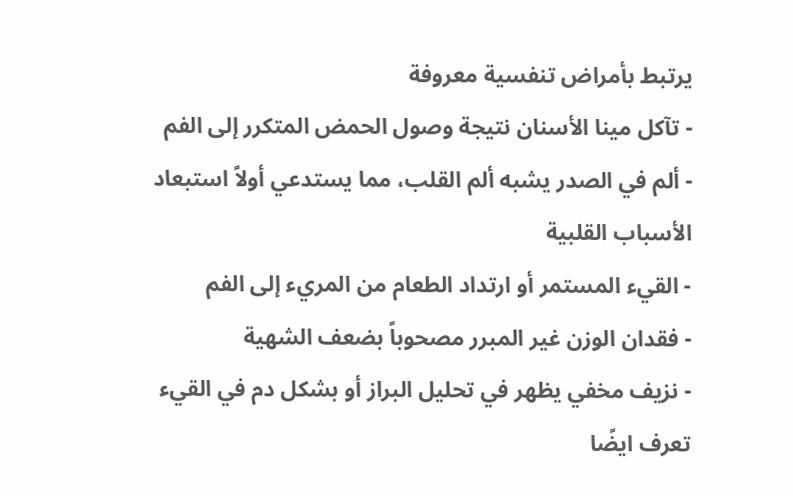يرتبط بأمراض تنفسية معروفة
- تآكل مينا الأسنان نتيجة وصول الحمض المتكرر إلى الفم
- ألم في الصدر يشبه ألم القلب، مما يستدعي أولاً استبعاد الأسباب القلبية
- القيء المستمر أو ارتداد الطعام من المريء إلى الفم
- فقدان الوزن غير المبرر مصحوباً بضعف الشهية
- نزيف مخفي يظهر في تحليل البراز أو بشكل دم في القيء
تعرف ايضًا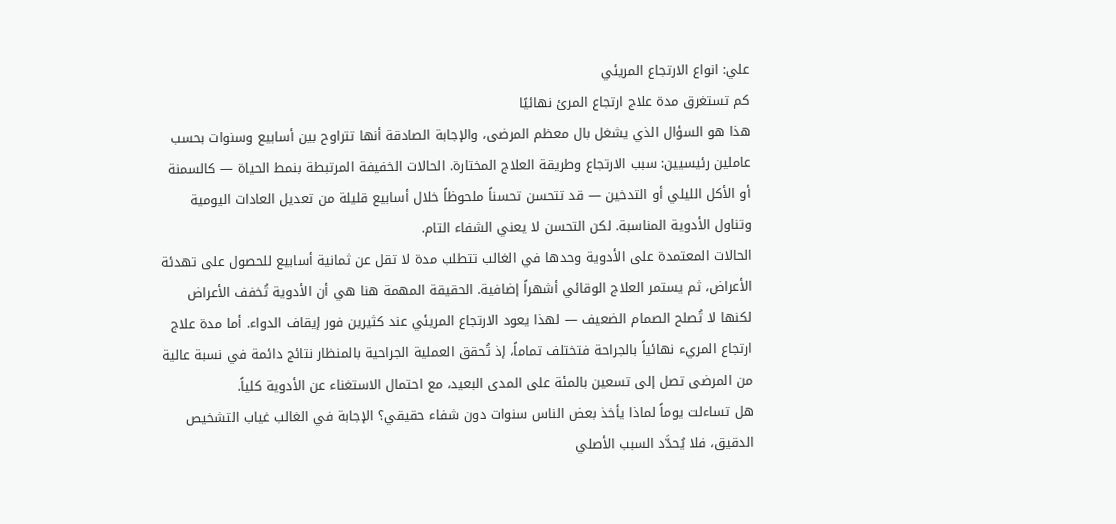علي: انواع الارتجاع المريئي
كم تستغرق مدة علاج ارتجاع المرئ نهائيًا
هذا هو السؤال الذي يشغل بال معظم المرضى، والإجابة الصادقة أنها تتراوح بين أسابيع وسنوات بحسب عاملين رئيسيين: سبب الارتجاع وطريقة العلاج المختارة. الحالات الخفيفة المرتبطة بنمط الحياة — كالسمنة أو الأكل الليلي أو التدخين — قد تتحسن تحسناً ملحوظاً خلال أسابيع قليلة من تعديل العادات اليومية وتناول الأدوية المناسبة. لكن التحسن لا يعني الشفاء التام.
الحالات المعتمدة على الأدوية وحدها في الغالب تتطلب مدة لا تقل عن ثمانية أسابيع للحصول على تهدئة الأعراض، ثم يستمر العلاج الوقائي أشهراً إضافية. الحقيقة المهمة هنا هي أن الأدوية تُخفف الأعراض لكنها لا تُصلح الصمام الضعيف — لهذا يعود الارتجاع المريئي عند كثيرين فور إيقاف الدواء. أما مدة علاج ارتجاع المريء نهائياً بالجراحة فتختلف تماماً، إذ تُحقق العملية الجراحية بالمنظار نتائج دائمة في نسبة عالية من المرضى تصل إلى تسعين بالمئة على المدى البعيد، مع احتمال الاستغناء عن الأدوية كلياً.
هل تساءلت يوماً لماذا يأخذ بعض الناس سنوات دون شفاء حقيقي؟ الإجابة في الغالب غياب التشخيص الدقيق، فلا يُحدَّد السبب الأصلي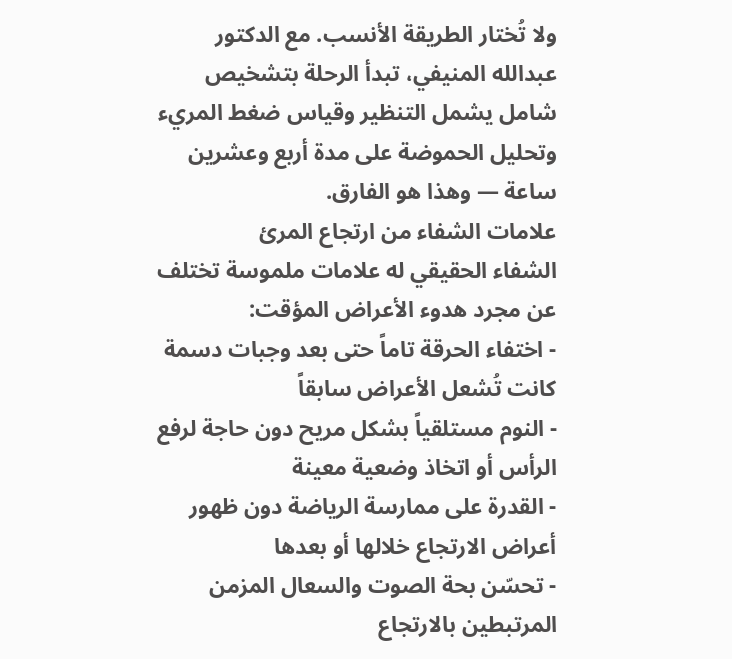ولا تُختار الطريقة الأنسب. مع الدكتور عبدالله المنيفي، تبدأ الرحلة بتشخيص شامل يشمل التنظير وقياس ضغط المريء وتحليل الحموضة على مدة أربع وعشرين ساعة — وهذا هو الفارق.
علامات الشفاء من ارتجاع المرئ
الشفاء الحقيقي له علامات ملموسة تختلف عن مجرد هدوء الأعراض المؤقت:
- اختفاء الحرقة تاماً حتى بعد وجبات دسمة كانت تُشعل الأعراض سابقاً
- النوم مستلقياً بشكل مريح دون حاجة لرفع الرأس أو اتخاذ وضعية معينة
- القدرة على ممارسة الرياضة دون ظهور أعراض الارتجاع خلالها أو بعدها
- تحسّن بحة الصوت والسعال المزمن المرتبطين بالارتجاع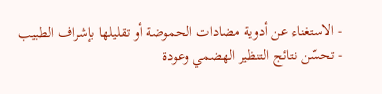- الاستغناء عن أدوية مضادات الحموضة أو تقليلها بإشراف الطبيب
- تحسّن نتائج التنظير الهضمي وعودة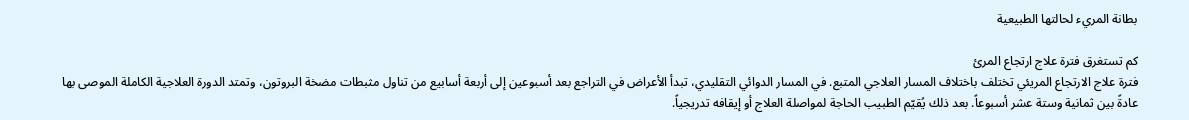بطانة المريء لحالتها الطبيعية

كم تستغرق فترة علاج ارتجاع المرئ
فترة علاج الارتجاع المريئي تختلف باختلاف المسار العلاجي المتبع. في المسار الدوائي التقليدي، تبدأ الأعراض في التراجع بعد أسبوعين إلى أربعة أسابيع من تناول مثبطات مضخة البروتون، وتمتد الدورة العلاجية الكاملة الموصى بها عادةً بين ثمانية وستة عشر أسبوعاً. بعد ذلك يُقيّم الطبيب الحاجة لمواصلة العلاج أو إيقافه تدريجياً.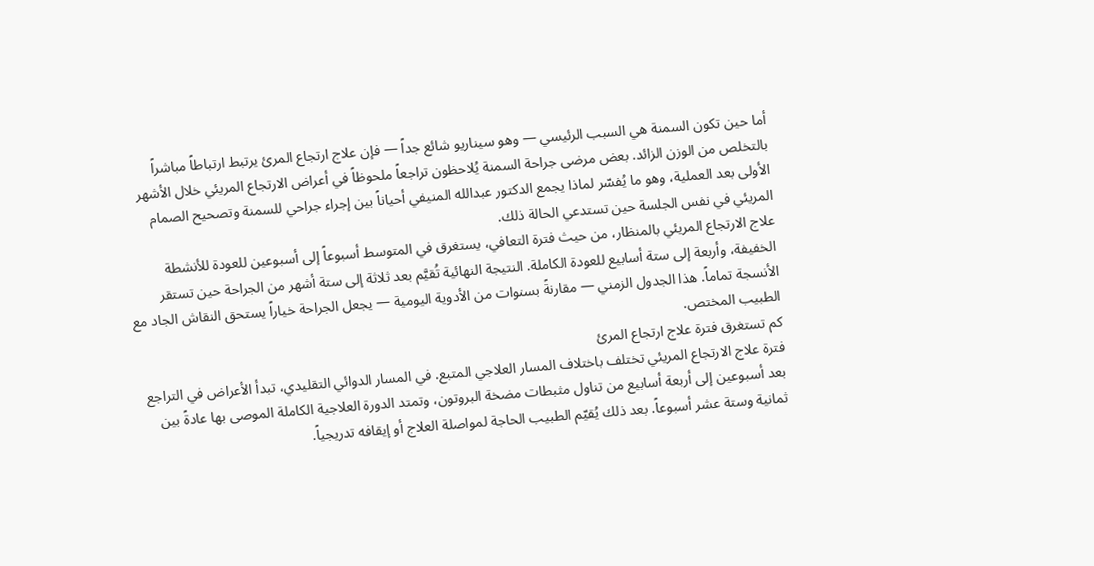أما حين تكون السمنة هي السبب الرئيسي — وهو سيناريو شائع جداً — فإن علاج ارتجاع المرئ يرتبط ارتباطاً مباشراً بالتخلص من الوزن الزائد. بعض مرضى جراحة السمنة يُلاحظون تراجعاً ملحوظاً في أعراض الارتجاع المريئي خلال الأشهر الأولى بعد العملية، وهو ما يُفسّر لماذا يجمع الدكتور عبدالله المنيفي أحياناً بين إجراء جراحي للسمنة وتصحيح الصمام المريئي في نفس الجلسة حين تستدعي الحالة ذلك.
علاج الارتجاع المريئي بالمنظار، من حيث فترة التعافي، يستغرق في المتوسط أسبوعاً إلى أسبوعين للعودة للأنشطة الخفيفة، وأربعة إلى ستة أسابيع للعودة الكاملة. النتيجة النهائية تُقيَّم بعد ثلاثة إلى ستة أشهر من الجراحة حين تستقر الأنسجة تماماً. هذا الجدول الزمني — مقارنةً بسنوات من الأدوية اليومية — يجعل الجراحة خياراً يستحق النقاش الجاد مع الطبيب المختص.
كم تستغرق فترة علاج ارتجاع المرئ
فترة علاج الارتجاع المريئي تختلف باختلاف المسار العلاجي المتبع. في المسار الدوائي التقليدي، تبدأ الأعراض في التراجع بعد أسبوعين إلى أربعة أسابيع من تناول مثبطات مضخة البروتون، وتمتد الدورة العلاجية الكاملة الموصى بها عادةً بين ثمانية وستة عشر أسبوعاً. بعد ذلك يُقيّم الطبيب الحاجة لمواصلة العلاج أو إيقافه تدريجياً.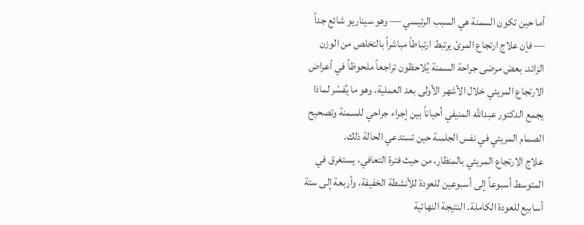أما حين تكون السمنة هي السبب الرئيسي — وهو سيناريو شائع جداً — فإن علاج ارتجاع المرئ يرتبط ارتباطاً مباشراً بالتخلص من الوزن الزائد. بعض مرضى جراحة السمنة يُلاحظون تراجعاً ملحوظاً في أعراض الارتجاع المريئي خلال الأشهر الأولى بعد العملية، وهو ما يُفسّر لماذا يجمع الدكتور عبدالله المنيفي أحياناً بين إجراء جراحي للسمنة وتصحيح الصمام المريئي في نفس الجلسة حين تستدعي الحالة ذلك.
علاج الارتجاع المريئي بالمنظار، من حيث فترة التعافي، يستغرق في المتوسط أسبوعاً إلى أسبوعين للعودة للأنشطة الخفيفة، وأربعة إلى ستة أسابيع للعودة الكاملة. النتيجة النهائية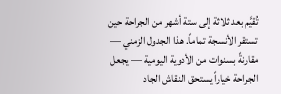تُقيَّم بعد ثلاثة إلى ستة أشهر من الجراحة حين تستقر الأنسجة تماماً. هذا الجدول الزمني — مقارنةً بسنوات من الأدوية اليومية — يجعل الجراحة خياراً يستحق النقاش الجاد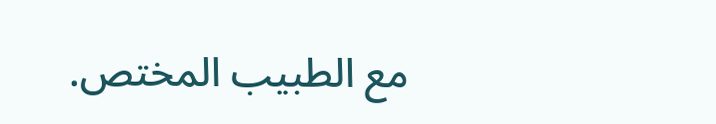مع الطبيب المختص.